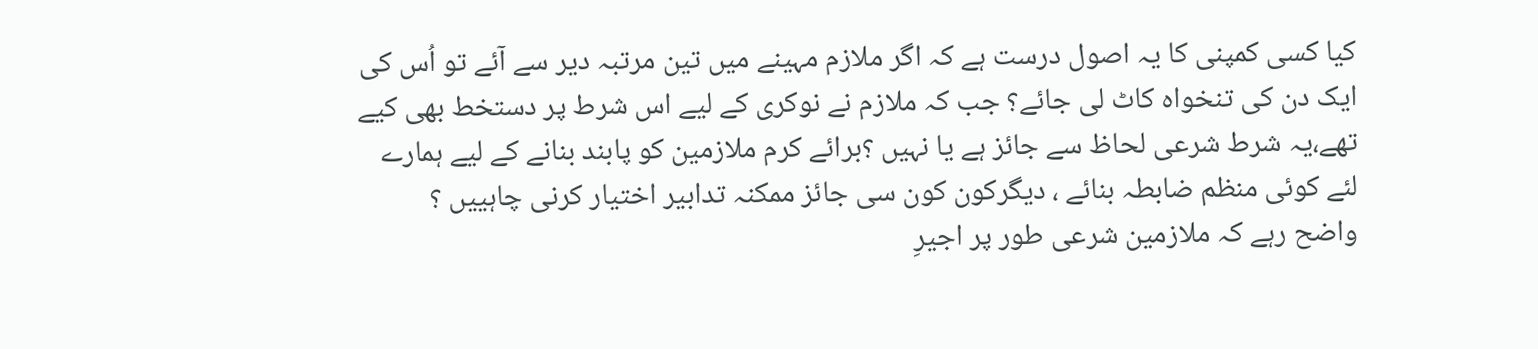کیا کسی کمپنی کا یہ اصول درست ہے کہ اگر ملازم مہینے میں تین مرتبہ دیر سے آئے تو اُس کی ایک دن کی تنخواہ کاٹ لی جائے؟ جب کہ ملازم نے نوکری کے لیے اس شرط پر دستخط بھی کیے تھے،یہ شرط شرعی لحاظ سے جائز ہے یا نہیں ؟برائے کرم ملازمین کو پابند بنانے کے لیے ہمارے لئے کوئی منظم ضابطہ بنائے ، دیگرکون کون سی جائز ممکنہ تدابیر اختیار کرنی چاہییں ؟
واضح رہے کہ ملازمین شرعی طور پر اجیرِ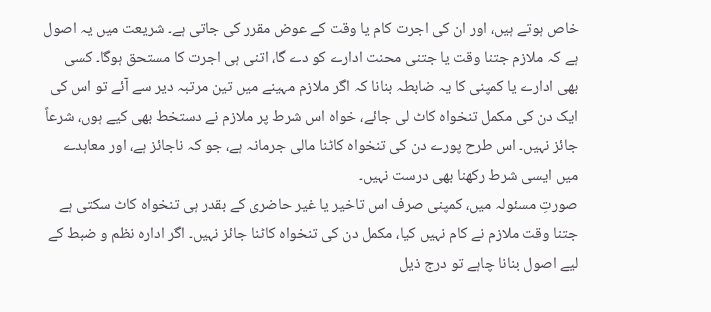خاص ہوتے ہیں، اور ان کی اجرت کام یا وقت کے عوض مقرر کی جاتی ہے۔ شریعت میں یہ اصول ہے کہ ملازم جتنا وقت یا جتنی محنت ادارے کو دے گا، اتنی ہی اجرت کا مستحق ہوگا۔ کسی بھی ادارے یا کمپنی کا یہ ضابطہ بنانا کہ اگر ملازم مہینے میں تین مرتبہ دیر سے آئے تو اس کی ایک دن کی مکمل تنخواہ کاٹ لی جائے، خواہ اس شرط پر ملازم نے دستخط بھی کیے ہوں، شرعاً جائز نہیں۔ اس طرح پورے دن کی تنخواہ کاٹنا مالی جرمانہ ہے، جو کہ ناجائز ہے، اور معاہدے میں ایسی شرط رکھنا بھی درست نہیں۔
صورتِ مسئولہ میں، کمپنی صرف اس تاخیر یا غیر حاضری کے بقدر ہی تنخواہ کاٹ سکتی ہے جتنا وقت ملازم نے کام نہیں کیا، مکمل دن کی تنخواہ کاٹنا جائز نہیں۔ اگر ادارہ نظم و ضبط کے لیے اصول بنانا چاہے تو درج ذیل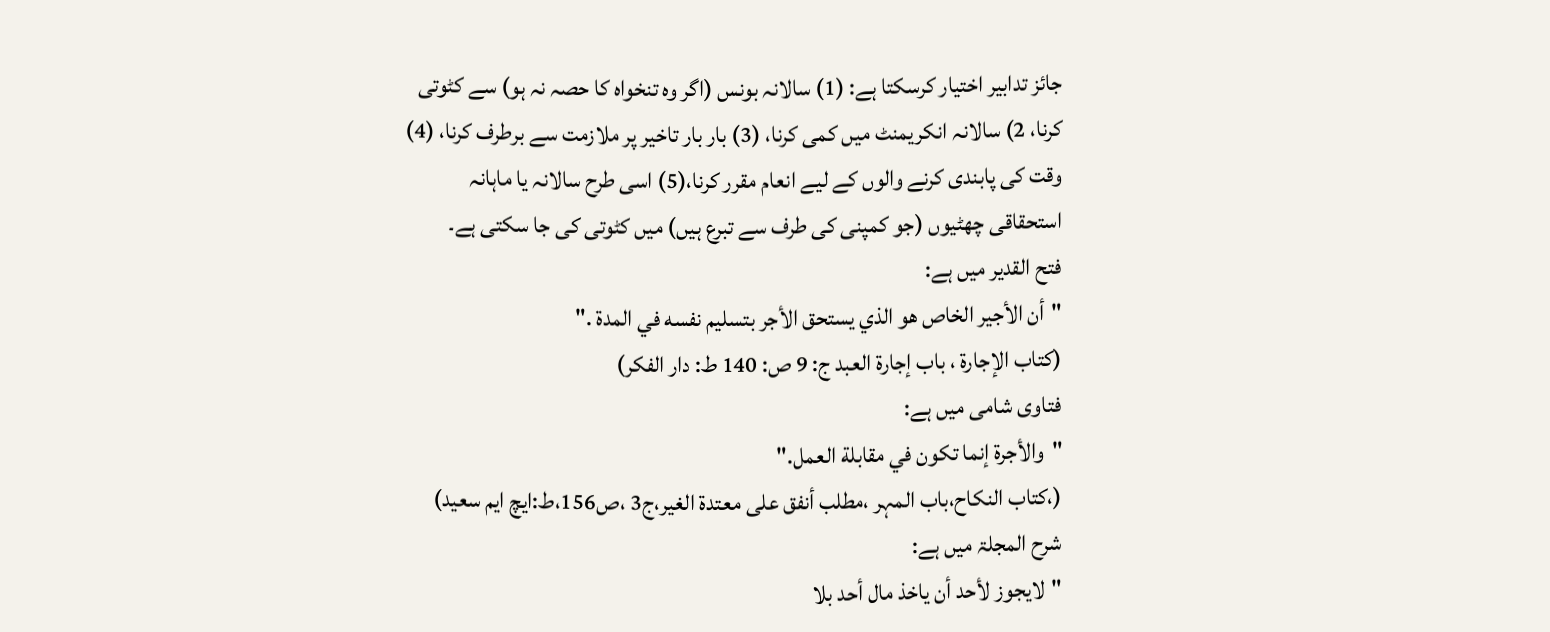جائز تدابیر اختیار کرسکتا ہے: (1) سالانہ بونس (اگر وہ تنخواہ کا حصہ نہ ہو) سے کٹوتی کرنا، 2) سالانہ انکریمنٹ میں کمی کرنا، (3) بار بار تاخیر پر ملازمت سے برطرف کرنا، (4) وقت کی پابندی کرنے والوں کے لیے انعام مقرر کرنا،(5) اسی طرح سالانہ یا ماہانہ استحقاقی چھٹیوں (جو کمپنی کی طرف سے تبرع ہیں) میں کٹوتی کی جا سکتی ہے۔
فتح القدیر میں ہے:
"أن الأجير الخاص هو الذي يستحق الأجر بتسليم نفسه في المدة ."
(كتاب الإجارۃ ، باب إجارۃ العبد ج: 9 ص: 140 ط: دار الفکر)
فتاوی شامی میں ہے:
"والأجرة إنما تكون في مقابلة العمل."
(،کتاب النکاح،باب المہر ،مطلب أنفق على معتدة الغير،ج3 ،ص156،ط:ايچ ايم سعيد)
شرح المجلۃ میں ہے:
"لایجوز لأحد أن یاخذ مال أحد بلا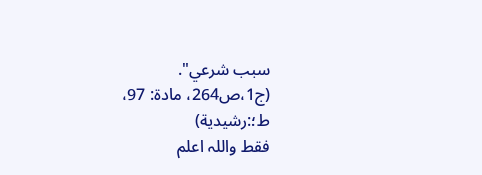سبب شرعي".
(ج1،ص264، مادۃ: 97، ط؛:رشیدیة)
فقط واللہ اعلم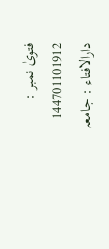فتویٰ نمبر : 144701101912
دارالافتاء : جامعہ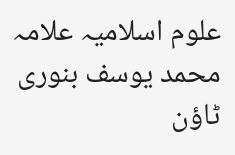علوم اسلامیہ علامہ محمد یوسف بنوری ٹاؤن